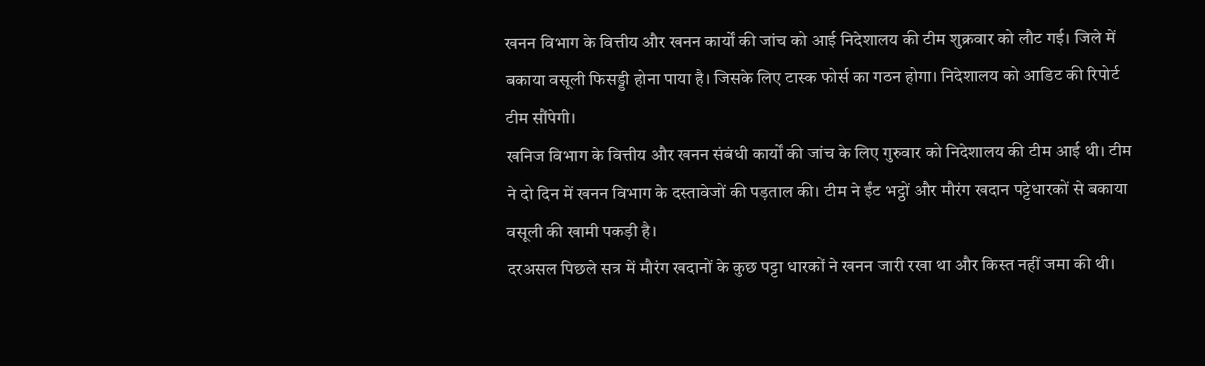खनन विभाग के वित्तीय और खनन कार्यों की जांच को आई निदेशालय की टीम शुक्रवार को लौट गई। जिले में बकाया वसूली फिसड्डी होना पाया है। जिसके लिए टास्क फोर्स का गठन होगा। निदेशालय को आडिट की रिपोर्ट टीम सौंपेगी।
खनिज विभाग के वित्तीय और खनन संबंधी कार्यों की जांच के लिए गुरुवार को निदेशालय की टीम आई थी। टीम ने दो दिन में खनन विभाग के दस्तावेजों की पड़ताल की। टीम ने ईंट भट्ठों और मौरंग खदान पट्टेधारकों से बकाया वसूली की खामी पकड़ी है।
दरअसल पिछले सत्र में मौरंग खदानों के कुछ पट्टा धारकों ने खनन जारी रखा था और किस्त नहीं जमा की थी।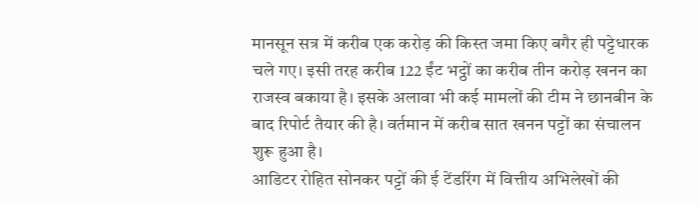मानसून सत्र में करीब एक करोड़ की किस्त जमा किए बगैर ही पट्टेधारक चले गए। इसी तरह करीब 122 ईंट भट्ठों का करीब तीन करोड़ खनन का राजस्व बकाया है। इसके अलावा भी कई मामलों की टीम ने छानबीन के बाद रिपोर्ट तैयार की है। वर्तमान में करीब सात खनन पट्टों का संचालन शुरू हुआ है।
आडिटर रोहित सोनकर पट्टों की ई टेंडरिंग में वित्तीय अभिलेखों की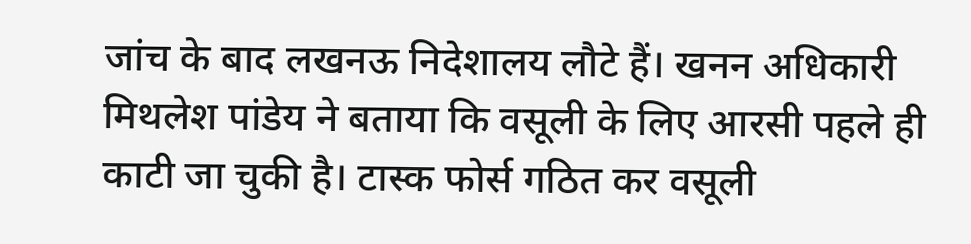जांच के बाद लखनऊ निदेशालय लौटे हैं। खनन अधिकारी मिथलेश पांडेय ने बताया कि वसूली के लिए आरसी पहले ही काटी जा चुकी है। टास्क फोर्स गठित कर वसूली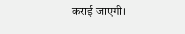कराई जाएगी।